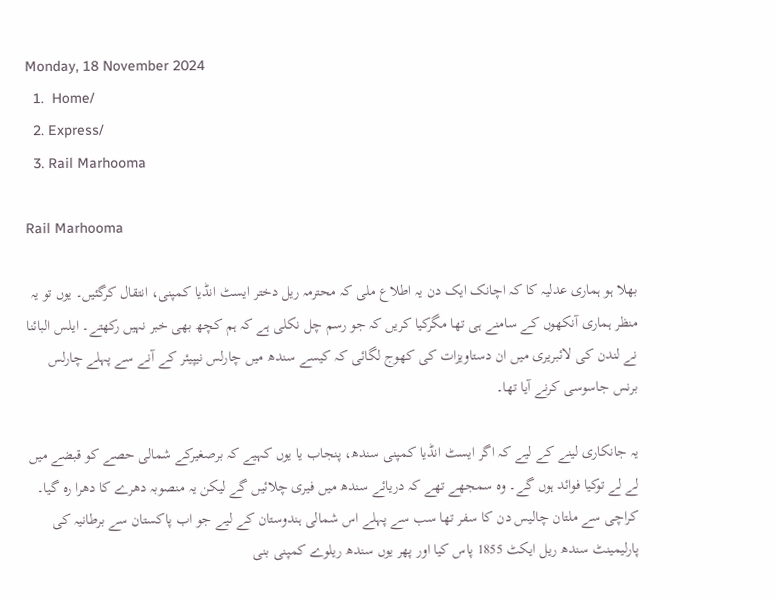Monday, 18 November 2024
  1.  Home/
  2. Express/
  3. Rail Marhooma

Rail Marhooma

بھلا ہو ہماری عدلیہ کا کہ اچانک ایک دن یہ اطلاع ملی کہ محترمہ ریل دختر ایسٹ انڈیا کمپنی، انتقال کرگئیں۔ یوں تو یہ منظر ہماری آنکھوں کے سامنے ہی تھا مگرکیا کریں کہ جو رسم چل نکلی ہے کہ ہم کچھ بھی خبر نہیں رکھتے۔ ایلس البائنا نے لندن کی لائبریری میں ان دستاویزات کی کھوج لگائی کہ کیسے سندھ میں چارلس نیپیئر کے آنے سے پہلے چارلس برنس جاسوسی کرنے آیا تھا۔

یہ جانکاری لینے کے لیے کہ اگر ایسٹ انڈیا کمپنی سندھ، پنجاب یا یوں کہیے کہ برصغیرکے شمالی حصے کو قبضے میں لے لے توکیا فوائد ہوں گے۔ وہ سمجھے تھے کہ دریائے سندھ میں فیری چلائیں گے لیکن یہ منصوبہ دھرے کا دھرا رہ گیا۔ کراچی سے ملتان چالیس دن کا سفر تھا سب سے پہلے اس شمالی ہندوستان کے لیے جو اب پاکستان سے برطانیہ کی پارلیمینٹ سندھ ریل ایکٹ 1855 پاس کیا اور پھر یوں سندھ ریلوے کمپنی بنی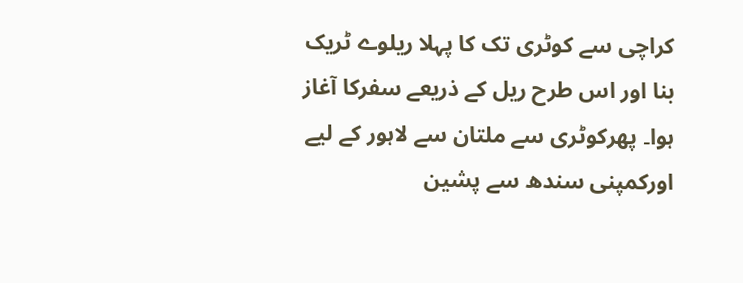کراچی سے کوٹری تک کا پہلا ریلوے ٹریک بنا اور اس طرح ریل کے ذریعے سفرکا آغاز ہوا۔ پھرکوٹری سے ملتان سے لاہور کے لیے اورکمپنی سندھ سے پشین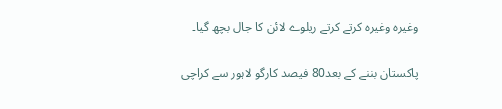وغیرہ وغیرہ کرتے کرتے ریلوے لائن کا جال بچھ گیا۔

پاکستان بننے کے بعد80 فیصد کارگو لاہور سے کراچی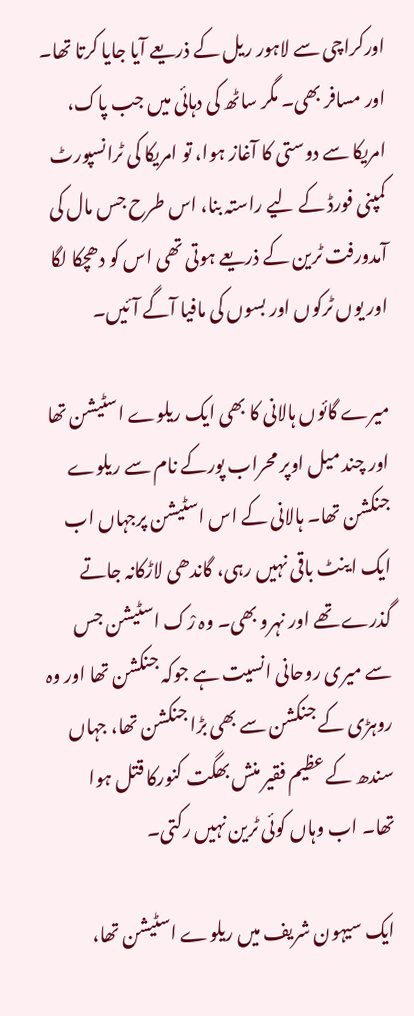اورکراچی سے لاہور ریل کے ذریعے آیا جایا کرتا تھا۔ اور مسافر بھی۔ مگر ساٹھ کی دہائی میں جب پاک، امریکا سے دوستی کا آغاز ہوا، تو امریکا کی ٹرانسپورٹ کمپنی فورڈ کے لیے راستہ بنا، اس طرح جس مال کی آمدورفت ٹرین کے ذریعے ہوتی تھی اس کو دھچکا لگا اور یوں ٹرکوں اور بسوں کی مافیا آگے آئیں۔

میرے گائوں ہالانی کا بھی ایک ریلوے اسٹیشن تھا اور چند میل اوپر محراب پورکے نام سے ریلوے جنکشن تھا۔ ہالانی کے اس اسٹیشن پرجہاں اب ایک اینٹ باقی نہیں رہی، گاندھی لاڑکانہ جاتے گذرے تھے اور نہرو بھی۔ وہ رْک اسٹیشن جس سے میری روحانی انسیت ہے جوکہ جنکشن تھا اور وہ روہڑی کے جنکشن سے بھی بڑا جنکشن تھا، جہاں سندھ کے عظیم فقیر منش بھگت کنورکا قتل ہوا تھا۔ اب وہاں کوئی ٹرین نہیں رکتی۔

ایک سیہون شریف میں ریلوے اسٹیشن تھا،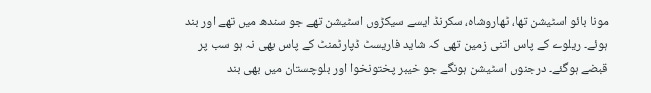مونا بائو اسٹیشن تھا، ٹھاروشاہ، سکرنڈ ایسے سیکڑوں اسٹیشن تھے جو سندھ میں تھے اور بند ہوئے۔ ریلوے کے پاس اتنی زمین تھی کہ شاید فاریسٹ ڈپارٹمنٹ کے پاس بھی نہ ہو سب پر قبضے ہوگئے۔ درجنوں اسٹیشن ہونگے جو خیبر پختونخوا اور بلوچستان میں بھی بند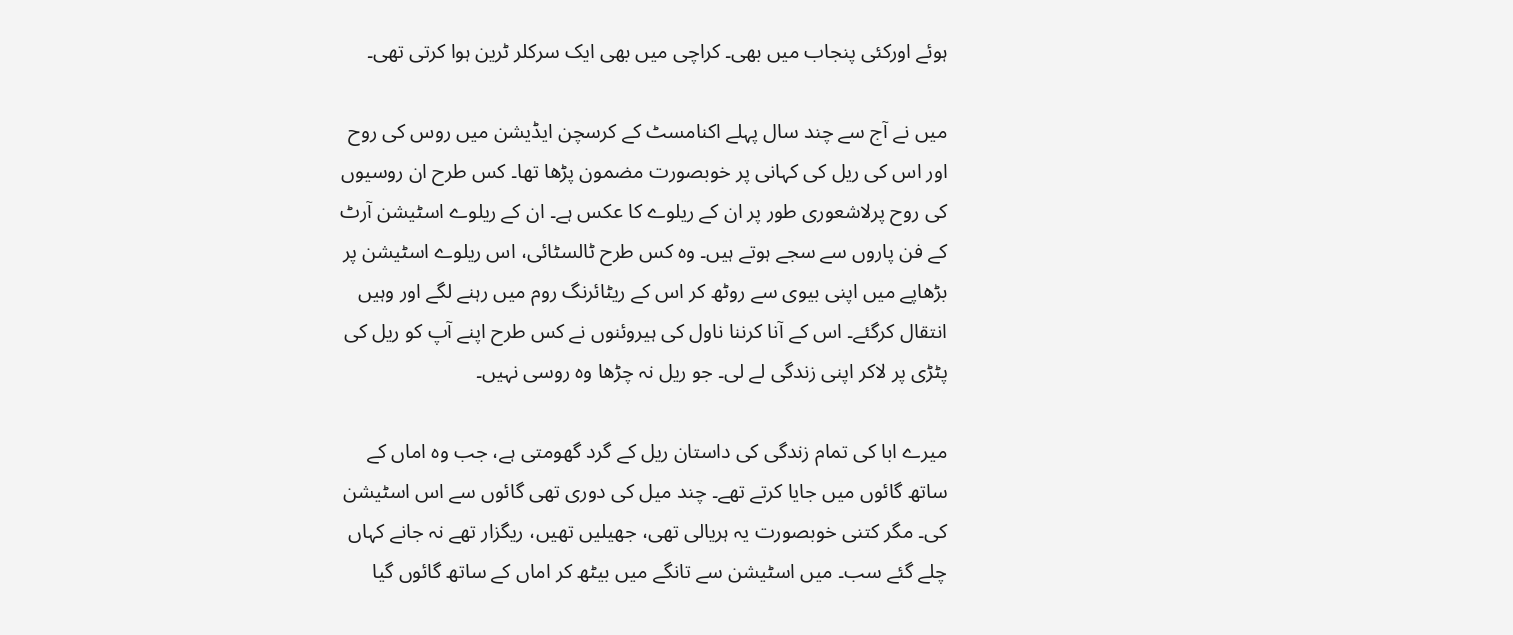ہوئے اورکئی پنجاب میں بھی۔ کراچی میں بھی ایک سرکلر ٹرین ہوا کرتی تھی۔

میں نے آج سے چند سال پہلے اکنامسٹ کے کرسچن ایڈیشن میں روس کی روح اور اس کی ریل کی کہانی پر خوبصورت مضمون پڑھا تھا۔ کس طرح ان روسیوں کی روح پرلاشعوری طور پر ان کے ریلوے کا عکس ہے۔ ان کے ریلوے اسٹیشن آرٹ کے فن پاروں سے سجے ہوتے ہیں۔ وہ کس طرح ٹالسٹائی، اس ریلوے اسٹیشن پر بڑھاپے میں اپنی بیوی سے روٹھ کر اس کے ریٹائرنگ روم میں رہنے لگے اور وہیں انتقال کرگئے۔ اس کے آنا کرننا ناول کی ہیروئنوں نے کس طرح اپنے آپ کو ریل کی پٹڑی پر لاکر اپنی زندگی لے لی۔ جو ریل نہ چڑھا وہ روسی نہیں۔

میرے ابا کی تمام زندگی کی داستان ریل کے گرد گھومتی ہے، جب وہ اماں کے ساتھ گائوں میں جایا کرتے تھے۔ چند میل کی دوری تھی گائوں سے اس اسٹیشن کی۔ مگر کتنی خوبصورت یہ ہریالی تھی، جھیلیں تھیں، ریگزار تھے نہ جانے کہاں چلے گئے سب۔ میں اسٹیشن سے تانگے میں بیٹھ کر اماں کے ساتھ گائوں گیا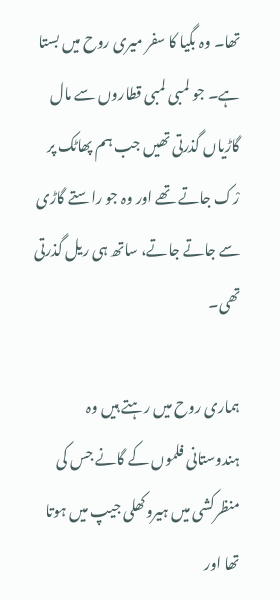تھا۔ وہ بگیا کا سفر میری روح میں بستا ہے۔ جو لمبی لمبی قطاروں سے مال گاڑیاں گذرتی تھیں جب ہم پھاٹک پر رْک جاتے تھے اور وہ جو راستے گاڑی سے جاتے جاتے، ساتھ ہی ریل گذرتی تھی۔

ہماری روح میں رہتے ہیں وہ ہندوستانی فلموں کے گانے جس کی منظرکشی میں ہیروکھلی جیپ میں ہوتا تھا اور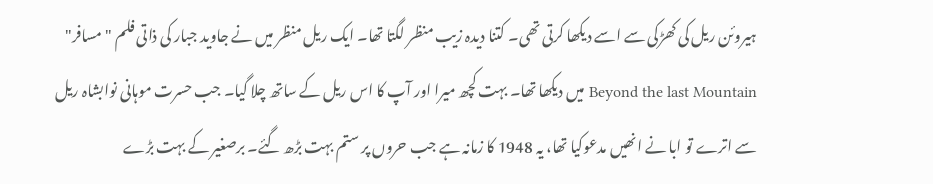ہیروئن ریل کی کھڑکی سے اسے دیکھا کرتی تھی۔ کتنا دیدہ زیب منظر لگتا تھا۔ ایک ریل منظر میں نے جاوید جبار کی ذاتی فلم "مسافر" Beyond the last Mountain میں دیکھا تھا۔ بہت کچھ میرا اور آپ کا اس ریل کے ساتھ چلا گیا۔ جب حسرت موہانی نوابشاہ ریل سے اترے تو ابا نے انھیں مدعوکیا تھا، یہ 1948 کا زمانہ ہے جب حروں پر ستم بہت بڑھ گئے۔ برصغیر کے بہت بڑے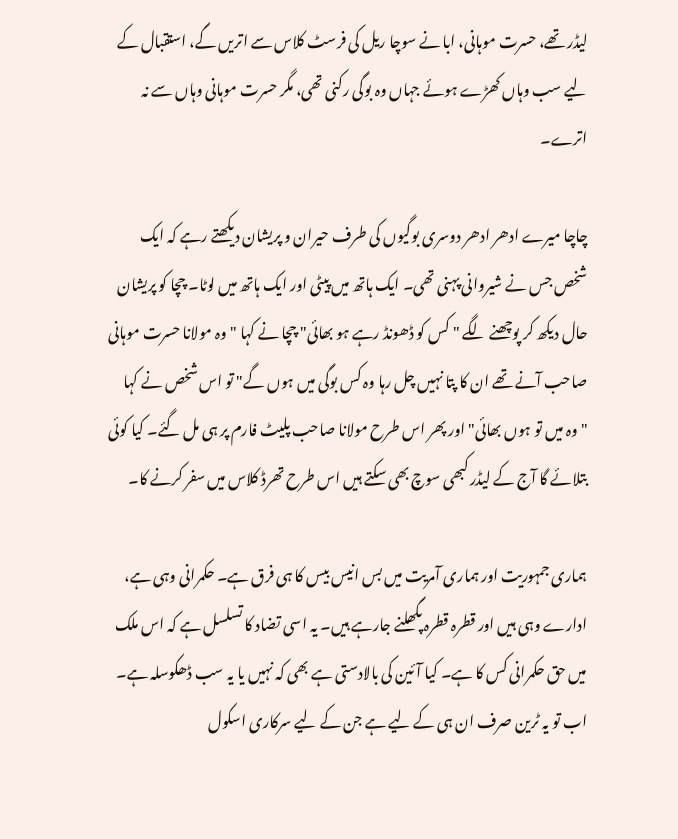لیڈر تھے، حسرت موہانی، ابا نے سوچا ریل کی فرسٹ کلاس سے اتریں گے، استقبال کے لیے سب وہاں کھڑے ہوئے جہاں وہ بوگی رکنی تھی، مگر حسرت موہانی وہاں سے نہ اترے۔

چاچا میرے ادھر ادھر دوسری بوگیوں کی طرف حیران و پریشان دیکھتے رہے کہ ایک شخص جس نے شیروانی پہنی تھی۔ ایک ہاتھ میں پیٹی اور ایک ہاتھ میں لوٹا۔ چچا کو پریشان حال دیکھ کر پوچھنے لگے " کس کو ڈھونڈ رہے ہو بھائی" چچا نے کہا " وہ مولانا حسرت موہانی صاحب آنے تھے ان کا پتا نہیں چل رہا وہ کس بوگی میں ہوں گے" تو اس شخص نے کہا "وہ میں تو ہوں بھائی" اور پھر اس طرح مولانا صاحب پلیٹ فارم پر ہی مل گئے۔ کیا کوئی بتلائے گا آج کے لیڈر کبھی سوچ بھی سکتے ہیں اس طرح تھرڈ کلاس میں سفر کرنے کا۔

ہماری جمہوریت اور ہماری آمریت میں بس انیس بیس کا ہی فرق ہے۔ حکمرانی وہی ہے، ادارے وہی ہیں اور قطرہ قطرہ پگھلنے جارہے ہیں۔ یہ اسی تضاد کا تسلسل ہے کہ اس ملک میں حق حکمرانی کس کا ہے۔ کیا آئین کی بالادستی ہے بھی کہ نہیں یا یہ سب ڈھکوسلہ ہے۔ اب تو یہ ٹرین صرف ان ہی کے لیے ہے جن کے لیے سرکاری اسکول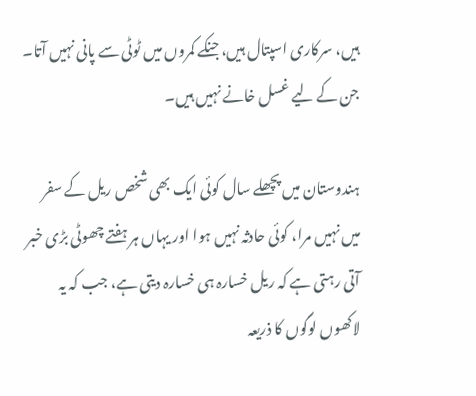ہیں، سرکاری اسپتال ہیں، جنکے کمروں میں ٹوٹی سے پانی نہیں آتا۔ جن کے لیے غسل خانے نہیں ہیں۔

ہندوستان میں پچھلے سال کوئی ایک بھی شخص ریل کے سفر میں نہیں مرا، کوئی حادثہ نہیں ہوا اور یہاں ہر ہفتے چھوٹی بڑی خبر آتی رہتی ہے کہ ریل خسارہ ہی خسارہ دیتی ہے، جب کہ یہ لاکھوں لوگوں کا ذریعہ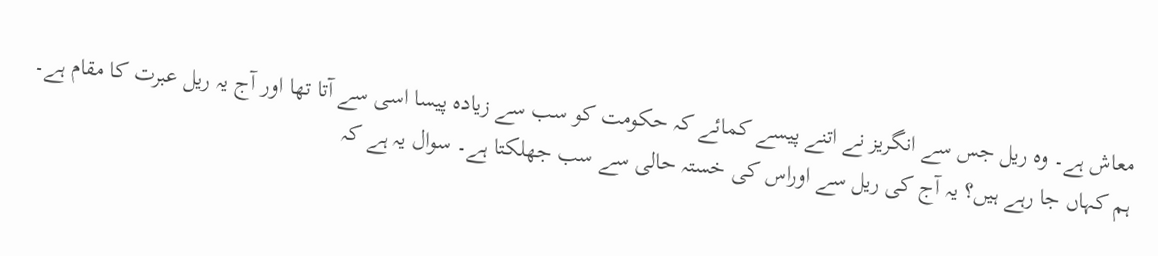معاش ہے۔ وہ ریل جس سے انگریز نے اتنے پیسے کمائے کہ حکومت کو سب سے زیادہ پیسا اسی سے آتا تھا اور آج یہ ریل عبرت کا مقام ہے۔ ہم کہاں جا رہے ہیں؟ یہ آج کی ریل سے اوراس کی خستہ حالی سے سب جھلکتا ہے۔ سوال یہ ہے کہ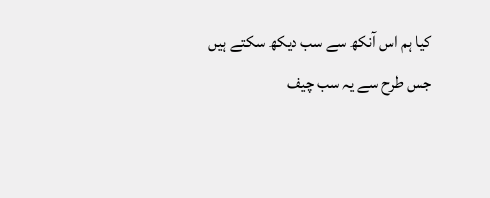کیا ہم اس آنکھ سے سب دیکھ سکتے ہیں جس طرح سے یہ سب چیف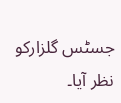جسٹس گلزارکو نظر آیا۔